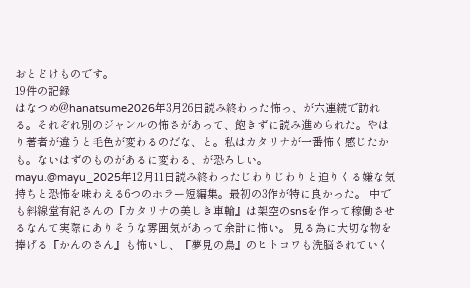おとどけものです。
19件の記録
はなつめ@hanatsume2026年3月26日読み終わった怖っ、が六連続で訪れる。それぞれ別のジャンルの怖さがあって、飽きずに読み進められた。やはり著者が違うと毛色が変わるのだな、と。私はカタリナが一番怖く感じたかも。ないはずのものがあるに変わる、が恐ろしい。
mayu.@mayu_2025年12月11日読み終わったじわりじわりと迫りくる嫌な気持ちと恐怖を味わえる6つのホラー短編集。最初の3作が特に良かった。 中でも斜線堂有紀さんの『カタリナの美しき車輪』は架空のsnsを作って稼働させるなんて実際にありそうな雰囲気があって余計に怖い。 見る為に大切な物を捧げる『かんのさん』も怖いし、『夢見の鳥』のヒトコワも洗脳されていく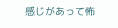感じがあって怖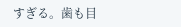すぎる。歯も目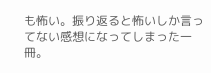も怖い。振り返ると怖いしか言ってない感想になってしまった一冊。